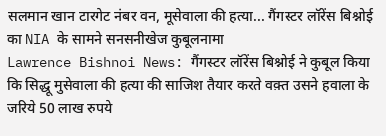सलमान खान टारगेट नंबर वन, मूसेवाला की हत्या... गैंगस्टर लॉरेंस बिश्नोई का NIA के सामने सनसनीखेज कुबूलनामा
Lawrence Bishnoi News: गैंगस्टर लॉरेंस बिश्नोई ने कुबूल किया कि सिद्धू मुसेवाला की हत्या की साजिश तैयार करते वक़्त उसने हवाला के जरिये 50 लाख रुपये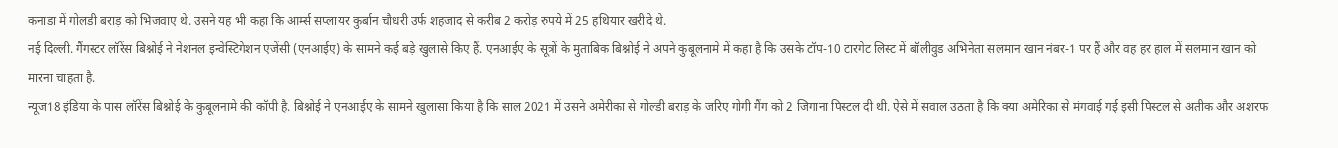कनाडा में गोलडी बराड़ को भिजवाए थे. उसने यह भी कहा कि आर्म्स सप्लायर कुर्बान चौधरी उर्फ शहजाद से करीब 2 करोड़ रुपये में 25 हथियार खरीदे थे.
नई दिल्ली. गैंगस्टर लॉरेंस बिश्नोई ने नेशनल इन्वेस्टिगेशन एजेंसी (एनआईए) के सामने कई बड़े खुलासे किए हैं. एनआईए के सूत्रों के मुताबिक बिश्नोई ने अपने कुबूलनामे में कहा है कि उसके टॉप-10 टारगेट लिस्ट में बॉलीवुड अभिनेता सलमान खान नंबर-1 पर हैं और वह हर हाल में सलमान खान को मारना चाहता है.
न्यूज18 इंडिया के पास लॉरेंस बिश्नोई के कुबूलनामे की कॉपी है. बिश्नोई ने एनआईए के सामने खुलासा किया है कि साल 2021 में उसने अमेरीका से गोल्डी बराड़ के जरिए गोगी गैंग को 2 जिगाना पिस्टल दी थी. ऐसे में सवाल उठता है कि क्या अमेरिका से मंगवाई गई इसी पिस्टल से अतीक और अशरफ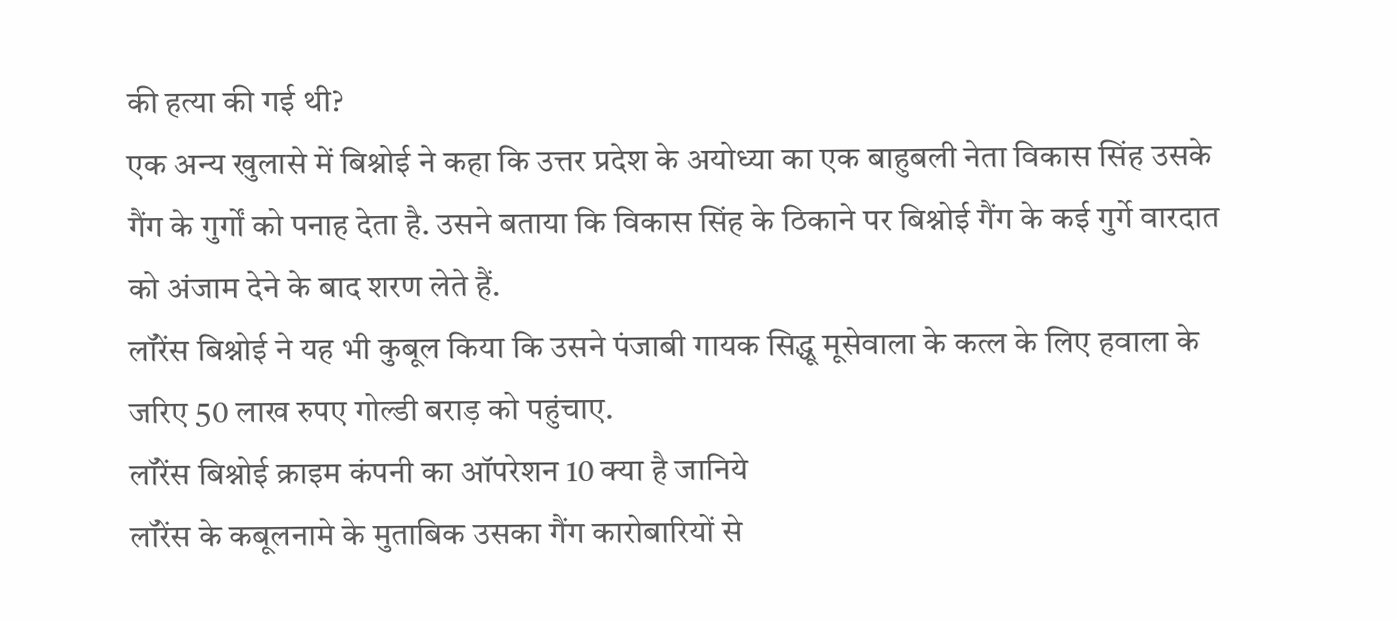की हत्या की गई थी?
एक अन्य खुलासे में बिश्नोई ने कहा कि उत्तर प्रदेश के अयोध्या का एक बाहुबली नेता विकास सिंह उसके गैंग के गुर्गों को पनाह देता है. उसने बताया कि विकास सिंह के ठिकाने पर बिश्नोई गैंग के कई गुर्गे वारदात को अंजाम देने के बाद शरण लेते हैं.
लॉरेंस बिश्नोई ने यह भी कुबूल किया कि उसने पंजाबी गायक सिद्धू मूसेवाला के कत्ल के लिए हवाला के जरिए 50 लाख रुपए गोल्डी बराड़ को पहुंचाए.
लॉरेंस बिश्नोई क्राइम कंपनी का ऑपरेशन 10 क्या है जानिये
लॉरेंस के कबूलनामे के मुताबिक उसका गैंग कारोबारियों से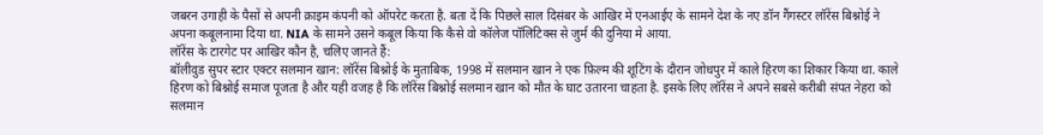जबरन उगाही के पैसों से अपनी क्राइम कंपनी को ऑपरेट करता है. बता दें कि पिछले साल दिसंबर के आखिर में एनआईए के सामने देश के नए डॉन गैंगस्टर लॉरेंस बिश्नोई ने अपना कबूलनामा दिया था. NIA के सामने उसने कबूल किया कि कैसे वो कॉलेज पॉलिटिक्स से जुर्म की दुनिया मे आया.
लॉरेंस के टारगेट पर आखिर कौन है, चलिए जानते हैं:
बॉलीवुड सुपर स्टार एक्टर सलमान खान: लॉरेंस बिश्नोई के मुताबिक, 1998 में सलमान खान ने एक फ़िल्म की शूटिंग के दौरान जोधपुर में काले हिरण का शिकार किया था. काले हिरण को बिश्नोई समाज पूजता है और यही वजह है कि लॉरेंस बिश्नोई सलमान खान को मौत के घाट उतारना चाहता है. इसके लिए लॉरेंस ने अपने सबसे करीबी संपत नेहरा को सलमान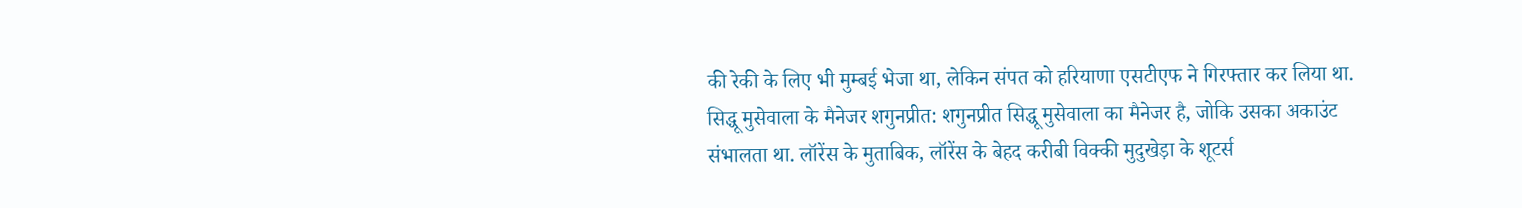की रेकी के लिए भी मुम्बई भेजा था, लेकिन संपत को हरियाणा एसटीएफ ने गिरफ्तार कर लिया था.
सिद्धू मुसेवाला के मैनेजर शगुनप्रीत: शगुनप्रीत सिद्धू मुसेवाला का मैनेजर है, जोकि उसका अकाउंट संभालता था. लॉरेंस के मुताबिक, लॉरेंस के बेहद करीबी विक्की मुदुखेड़ा के शूटर्स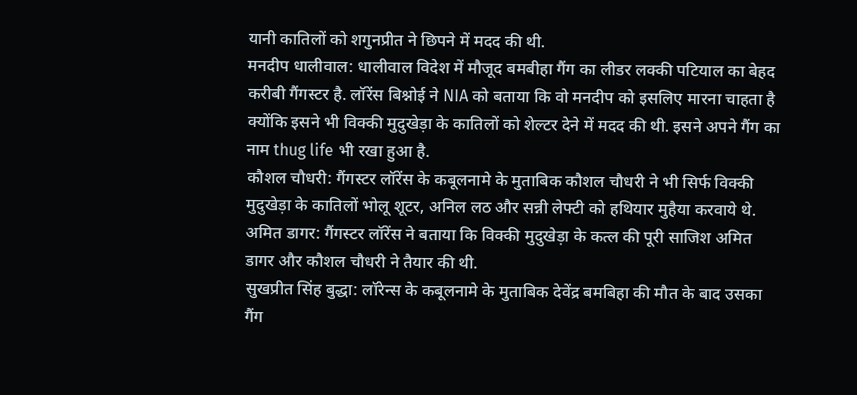यानी कातिलों को शगुनप्रीत ने छिपने में मदद की थी.
मनदीप धालीवाल: धालीवाल विदेश में मौजूद बमबीहा गैंग का लीडर लक्की पटियाल का बेहद करीबी गैंगस्टर है. लॉरेंस बिश्नोई ने NIA को बताया कि वो मनदीप को इसलिए मारना चाहता है क्योंकि इसने भी विक्की मुदुखेड़ा के कातिलों को शेल्टर देने में मदद की थी. इसने अपने गैंग का नाम thug life भी रखा हुआ है.
कौशल चौधरी: गैंगस्टर लॉरेंस के कबूलनामे के मुताबिक कौशल चौधरी ने भी सिर्फ विक्की मुदुखेड़ा के कातिलों भोलू शूटर, अनिल लठ और सन्नी लेफ्टी को हथियार मुहैया करवाये थे.
अमित डागर: गैंगस्टर लॉरेंस ने बताया कि विक्की मुदुखेड़ा के कत्ल की पूरी साजिश अमित डागर और कौशल चौधरी ने तैयार की थी.
सुखप्रीत सिंह बुद्धा: लॉरेन्स के कबूलनामे के मुताबिक देवेंद्र बमबिहा की मौत के बाद उसका गैंग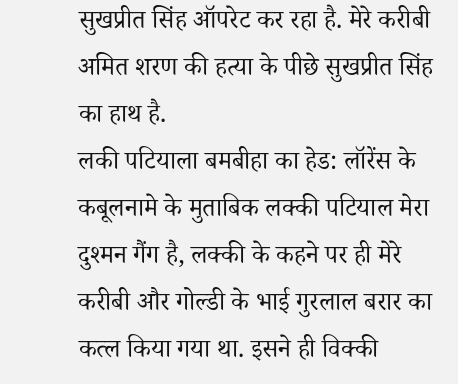सुखप्रीत सिंह ऑपरेट कर रहा है. मेरे करीबी अमित शरण की हत्या के पीछे सुखप्रीत सिंह का हाथ है.
लकी पटियाला बमबीहा का हेड: लॉरेंस के कबूलनामे के मुताबिक लक्की पटियाल मेरा दुश्मन गैंग है, लक्की के कहने पर ही मेरे करीबी और गोल्डी के भाई गुरलाल बरार का कत्ल किया गया था. इसने ही विक्की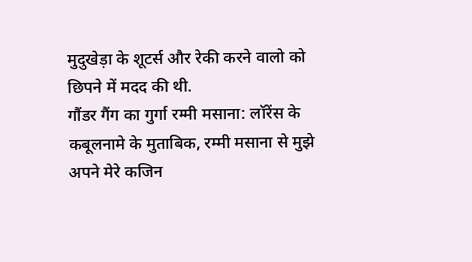मुदुखेड़ा के शूटर्स और रेकी करने वालो को छिपने में मदद की थी.
गौंडर गैंग का गुर्गा रम्मी मसाना: लॉरेंस के कबूलनामे के मुताबिक, रम्मी मसाना से मुझे अपने मेरे कजिन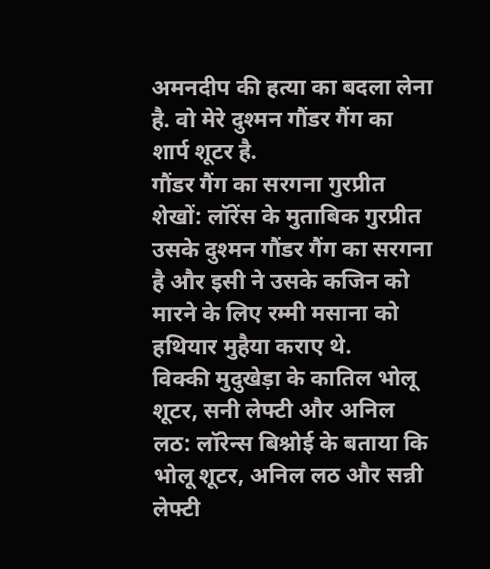अमनदीप की हत्या का बदला लेना है. वो मेरे दुश्मन गौंडर गैंग का शार्प शूटर है.
गौंडर गैंग का सरगना गुरप्रीत शेखों: लॉरेंस के मुताबिक गुरप्रीत उसके दुश्मन गौंडर गैंग का सरगना है और इसी ने उसके कजिन को मारने के लिए रम्मी मसाना को हथियार मुहैया कराए थे.
विक्की मुदुखेड़ा के कातिल भोलू शूटर, सनी लेफ्टी और अनिल लठ: लॉरेन्स बिश्नोई के बताया कि भोलू शूटर, अनिल लठ और सन्नी लेफ्टी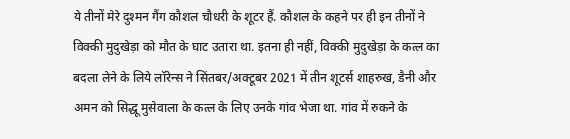ये तीनों मेरे दुश्मन गैंग कौशल चौधरी के शूटर हैं. कौशल के कहने पर ही इन तीनों ने विक्की मुदुखेड़ा को मौत के घाट उतारा था. इतना ही नहीं, विक्की मुदुखेड़ा के कत्ल का बदला लेने के लिये लॉरेन्स ने सिंतबर/अक्टूबर 2021 में तीन शूटर्स शाहरुख, डैनी और अमन को सिद्धू मुसेवाला के कत्ल के लिए उनके गांव भेजा था. गांव में रुकने के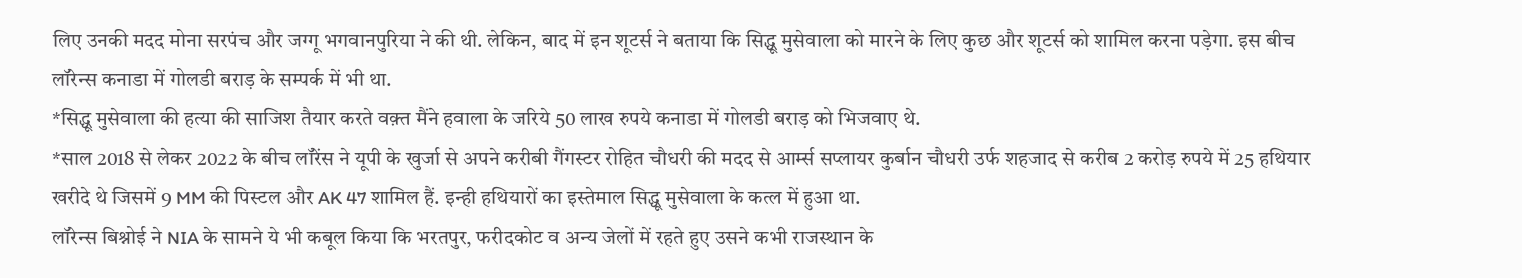लिए उनकी मदद मोना सरपंच और जग्गू भगवानपुरिया ने की थी. लेकिन, बाद में इन शूटर्स ने बताया कि सिद्धू मुसेवाला को मारने के लिए कुछ और शूटर्स को शामिल करना पड़ेगा. इस बीच लॉरेन्स कनाडा में गोलडी बराड़ के सम्पर्क में भी था.
*सिद्धू मुसेवाला की हत्या की साजिश तैयार करते वक़्त मैंने हवाला के जरिये 50 लाख रुपये कनाडा में गोलडी बराड़ को भिजवाए थे.
*साल 2018 से लेकर 2022 के बीच लॉरेंस ने यूपी के खुर्जा से अपने करीबी गैंगस्टर रोहित चौधरी की मदद से आर्म्स सप्लायर कुर्बान चौधरी उर्फ शहजाद से करीब 2 करोड़ रुपये में 25 हथियार खरीदे थे जिसमें 9 MM की पिस्टल और AK 47 शामिल हैं. इन्ही हथियारों का इस्तेमाल सिद्धू मुसेवाला के कत्ल में हुआ था.
लॉरेन्स बिश्नोई ने NIA के सामने ये भी कबूल किया कि भरतपुर, फरीदकोट व अन्य जेलों में रहते हुए उसने कभी राजस्थान के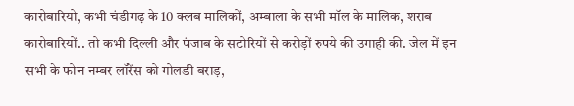कारोबारियो, कभी चंडीगढ़ के 10 क्लब मालिकों, अम्बाला के सभी मॉल के मालिक, शराब कारोबारियों.. तो कभी दिल्ली और पंजाब के सटोरियों से करोड़ों रुपये की उगाही की. जेल में इन सभी के फोन नम्बर लॉरेंस को गोलडी बराड़,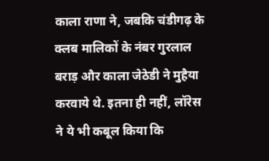काला राणा ने, जबकि चंडीगढ़ के क्लब मालिकों के नंबर गुरलाल बराड़ और काला जेठेडी ने मुहैया करवाये थे. इतना ही नहीं, लॉरेस ने ये भी कबूल किया कि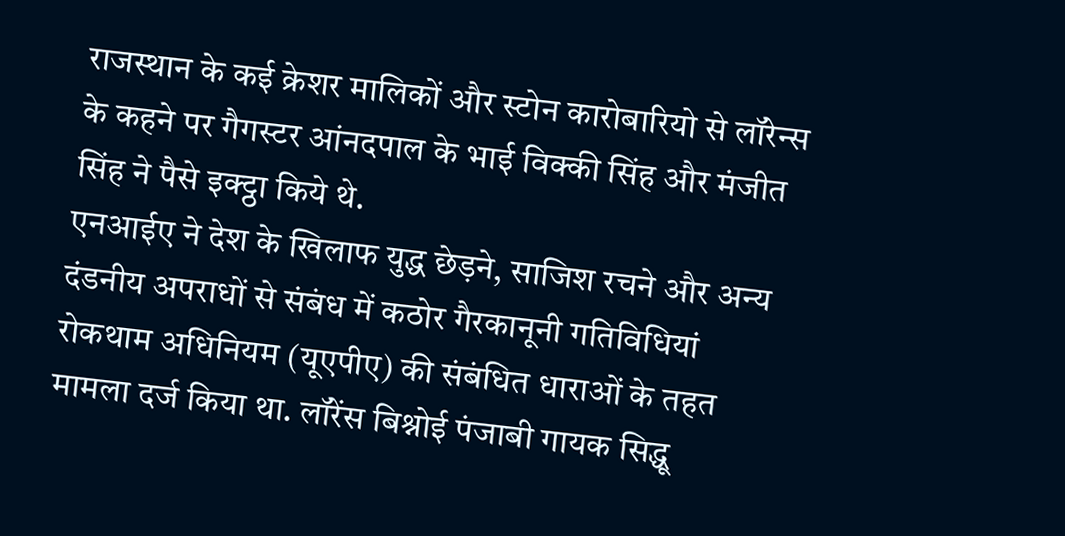राजस्थान के कई क्रेशर मालिकों और स्टोन कारोबारियो से लॉरेन्स के कहने पर गैगस्टर आंनदपाल के भाई विक्की सिंह और मंजीत सिंह ने पैसे इक्ट्ठा किये थे.
एनआईए ने देश के खिलाफ युद्ध छेड़ने, साजिश रचने और अन्य दंडनीय अपराधों से संबंध में कठोर गैरकानूनी गतिविधियां रोकथाम अधिनियम (यूएपीए) की संबंधित धाराओं के तहत मामला दर्ज किया था. लॉरेंस बिश्नोई पंजाबी गायक सिद्धू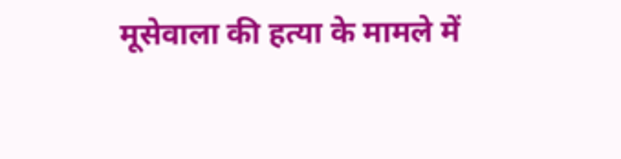मूसेवाला की हत्या के मामले में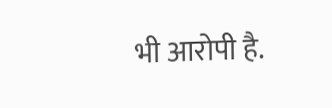भी आरोपी है.